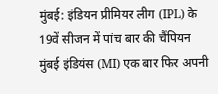मुंबई: इंडियन प्रीमियर लीग (IPL) के 19वें सीजन में पांच बार की चैंपियन मुंबई इंडियंस (MI) एक बार फिर अपनी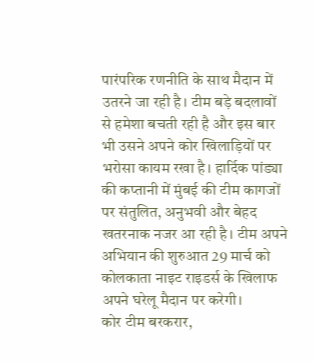पारंपरिक रणनीति के साथ मैदान में उतरने जा रही है। टीम बड़े बदलावों से हमेशा बचती रही है और इस बार भी उसने अपने कोर खिलाड़ियों पर भरोसा कायम रखा है। हार्दिक पांड्या की कप्तानी में मुंबई की टीम कागजों पर संतुलित, अनुभवी और बेहद खतरनाक नजर आ रही है। टीम अपने अभियान की शुरुआत 29 मार्च को कोलकाता नाइट राइडर्स के खिलाफ अपने घरेलू मैदान पर करेगी।
कोर टीम बरकरार,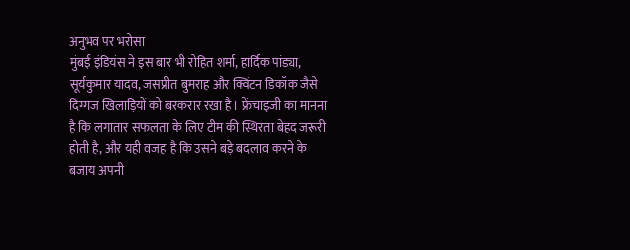अनुभव पर भरोसा
मुंबई इंडियंस ने इस बार भी रोहित शर्मा, हार्दिक पांड्या, सूर्यकुमार यादव, जसप्रीत बुमराह और क्विंटन डिकॉक जैसे दिग्गज खिलाड़ियों को बरकरार रखा है। फ्रेंचाइजी का मानना है कि लगातार सफलता के लिए टीम की स्थिरता बेहद जरूरी होती है, और यही वजह है कि उसने बड़े बदलाव करने के बजाय अपनी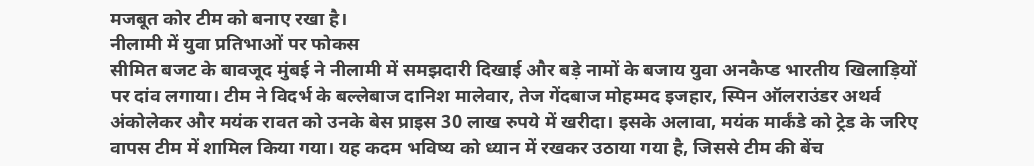मजबूत कोर टीम को बनाए रखा है।
नीलामी में युवा प्रतिभाओं पर फोकस
सीमित बजट के बावजूद मुंबई ने नीलामी में समझदारी दिखाई और बड़े नामों के बजाय युवा अनकैप्ड भारतीय खिलाड़ियों पर दांव लगाया। टीम ने विदर्भ के बल्लेबाज दानिश मालेवार, तेज गेंदबाज मोहम्मद इजहार, स्पिन ऑलराउंडर अथर्व अंकोलेकर और मयंक रावत को उनके बेस प्राइस 30 लाख रुपये में खरीदा। इसके अलावा, मयंक मार्कंडे को ट्रेड के जरिए वापस टीम में शामिल किया गया। यह कदम भविष्य को ध्यान में रखकर उठाया गया है, जिससे टीम की बेंच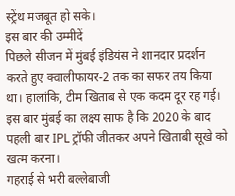स्ट्रेंथ मजबूत हो सके।
इस बार की उम्मीदें
पिछले सीजन में मुंबई इंडियंस ने शानदार प्रदर्शन करते हुए क्वालीफायर-2 तक का सफर तय किया था। हालांकि, टीम खिताब से एक कदम दूर रह गई। इस बार मुंबई का लक्ष्य साफ है कि 2020 के बाद पहली बार IPL ट्रॉफी जीतकर अपने खिताबी सूखे को खत्म करना।
गहराई से भरी बल्लेबाजी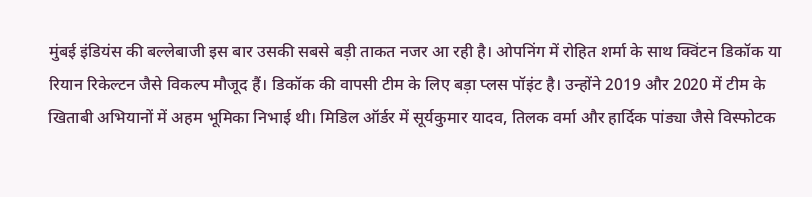मुंबई इंडियंस की बल्लेबाजी इस बार उसकी सबसे बड़ी ताकत नजर आ रही है। ओपनिंग में रोहित शर्मा के साथ क्विंटन डिकॉक या रियान रिकेल्टन जैसे विकल्प मौजूद हैं। डिकॉक की वापसी टीम के लिए बड़ा प्लस पॉइंट है। उन्होंने 2019 और 2020 में टीम के खिताबी अभियानों में अहम भूमिका निभाई थी। मिडिल ऑर्डर में सूर्यकुमार यादव, तिलक वर्मा और हार्दिक पांड्या जैसे विस्फोटक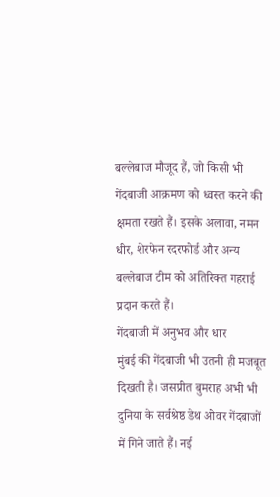बल्लेबाज मौजूद हैं, जो किसी भी गेंदबाजी आक्रमण को ध्वस्त करने की क्षमता रखते हैं। इसके अलावा, नमन धीर, शेरफेन रदरफोर्ड और अन्य बल्लेबाज टीम को अतिरिक्त गहराई प्रदान करते हैं।
गेंदबाजी में अनुभव और धार
मुंबई की गेंदबाजी भी उतनी ही मजबूत दिखती है। जसप्रीत बुमराह अभी भी दुनिया के सर्वश्रेष्ठ डेथ ओवर गेंदबाजों में गिने जाते हैं। नई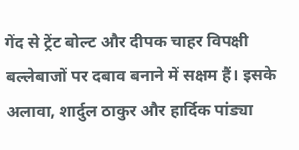गेंद से ट्रेंट बोल्ट और दीपक चाहर विपक्षी बल्लेबाजों पर दबाव बनाने में सक्षम हैं। इसके अलावा, शार्दुल ठाकुर और हार्दिक पांड्या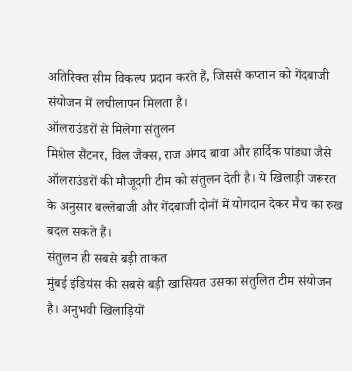अतिरिक्त सीम विकल्प प्रदान करते हैं, जिससे कप्तान को गेंदबाजी संयोजन में लचीलापन मिलता है।
ऑलराउंडरों से मिलेगा संतुलन
मिशेल सैंटनर, विल जैक्स, राज अंगद बावा और हार्दिक पांड्या जैसे ऑलराउंडरों की मौजूदगी टीम को संतुलन देती है। ये खिलाड़ी जरूरत के अनुसार बल्लेबाजी और गेंदबाजी दोनों में योगदान देकर मैच का रुख बदल सकते हैं।
संतुलन ही सबसे बड़ी ताकत
मुंबई इंडियंस की सबसे बड़ी खासियत उसका संतुलित टीम संयोजन है। अनुभवी खिलाड़ियों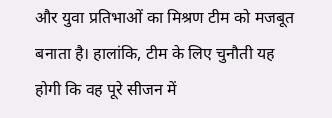और युवा प्रतिभाओं का मिश्रण टीम को मजबूत बनाता है। हालांकि, टीम के लिए चुनौती यह होगी कि वह पूरे सीजन में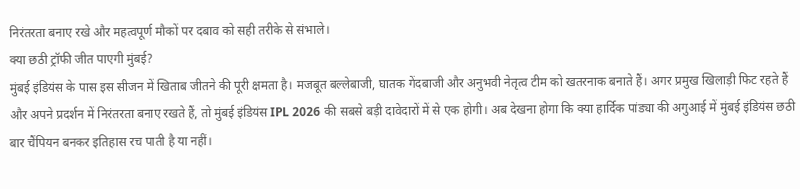निरंतरता बनाए रखे और महत्वपूर्ण मौकों पर दबाव को सही तरीके से संभाले।
क्या छठी ट्रॉफी जीत पाएगी मुंबई?
मुंबई इंडियंस के पास इस सीजन में खिताब जीतने की पूरी क्षमता है। मजबूत बल्लेबाजी, घातक गेंदबाजी और अनुभवी नेतृत्व टीम को खतरनाक बनाते हैं। अगर प्रमुख खिलाड़ी फिट रहते हैं और अपने प्रदर्शन में निरंतरता बनाए रखते हैं, तो मुंबई इंडियंस IPL 2026 की सबसे बड़ी दावेदारों में से एक होगी। अब देखना होगा कि क्या हार्दिक पांड्या की अगुआई में मुंबई इंडियंस छठी बार चैंपियन बनकर इतिहास रच पाती है या नहीं।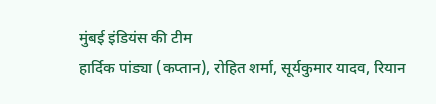मुंबई इंडियंस की टीम
हार्दिक पांड्या (कप्तान), रोहित शर्मा, सूर्यकुमार यादव, रियान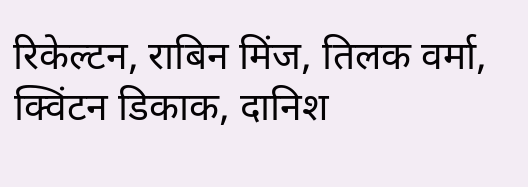रिकेल्टन, राबिन मिंज, तिलक वर्मा, क्विंटन डिकाक, दानिश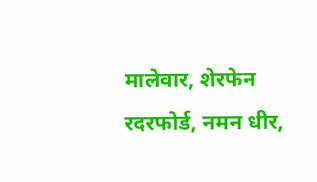मालेवार, शेरफेन रदरफोर्ड, नमन धीर,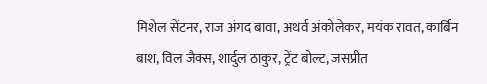मिशेल सेंटनर, राज अंगद बावा, अथर्व अंकोलेकर, मयंक रावत, कार्बिन बाश, विल जैक्स, शार्दुल ठाकुर, ट्रेंट बोल्ट, जसप्रीत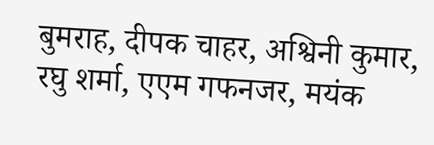बुमराह, दीपक चाहर, अश्विनी कुमार, रघु शर्मा, एएम गफनजर, मयंक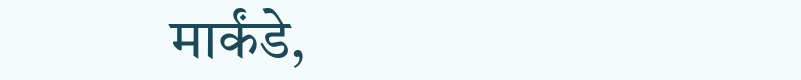मार्कंडे,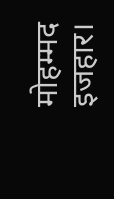मोहम्मद इजहार।